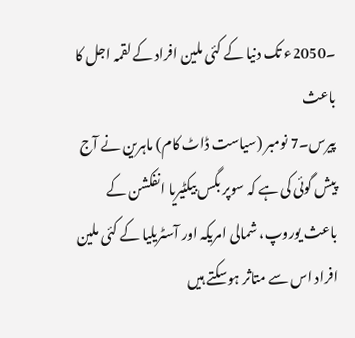۔2050ء تک دنیا کے کئی ملین افراد کے لقمہ اجل کا باعث
پیرس۔7 نومبر (سیاست ڈاٹ کام) ماہرین نے آج پیش گوئی کی ہے کہ سوپر بگس بیکٹیریا انفکشن کے باعث یوروپ، شمالی امریکہ اور آسٹریلیا کے کئی ملین افراد اس سے متاثر ہوسکتے ہیں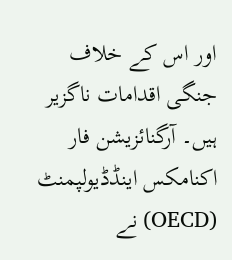اور اس کے خلاف جنگی اقدامات ناگزیر ہیں۔ آرگنائزیشن فار اکنامکس اینڈڈیولپمنٹ (OECD) نے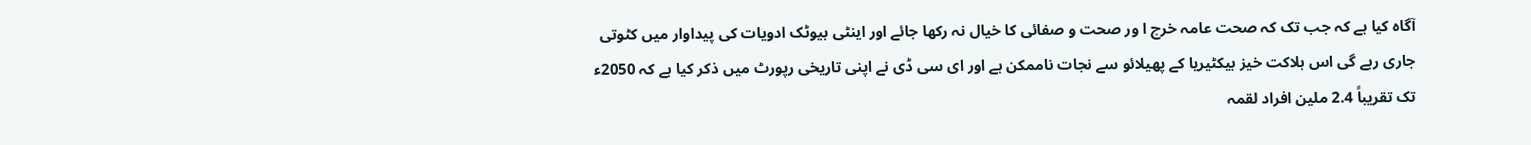آگاہ کیا ہے کہ جب تک کہ صحت عامہ خرچ ا ور صحت و صفائی کا خیال نہ رکھا جائے اور اینٹی بیوٹک ادویات کی پیداوار میں کٹوتی جاری رہے گی اس ہلاکت خیز بیکٹیریا کے پھیلائو سے نجات ناممکن ہے اور ای سی ڈی نے اپنی تاریخی رپورٹ میں ذکر کیا ہے کہ 2050ء تک تقریباً 2.4 ملین افراد لقمہ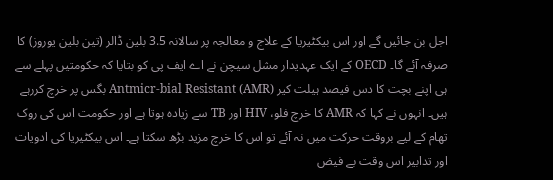اجل بن جائیں گے اور اس بیکٹیریا کے علاج و معالجہ پر سالانہ 3.5 بلین ڈالر (تین بلین یوروز) کا صرفہ آئے گا۔ OECD کے ایک عہدیدار مشل سیچن نے اے ایف پی کو بتایا کہ حکومتیں پہلے سے ہی اپنے بچت کا دس فیصد ہیلت کیر Antmicr-bial Resistant (AMR) بگس پر خرچ کررہے ہیں۔ انہوں نے کہا کہ AMR کا خرچ فلو، HIV اور TB سے زیادہ ہوتا ہے اور حکومت اس کی روک تھام کے لیے بروقت حرکت میں نہ آئے تو اس کا خرچ مزید بڑھ سکتا ہے۔ اس بیکٹیریا کی ادویات اور تدابیر اس وقت بے فیض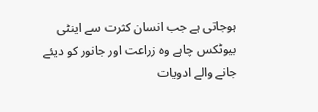ہوجاتی ہے جب انسان کثرت سے اینٹی بیوٹکس چاہے وہ زراعت اور جانور کو دیئے جانے والے ادویات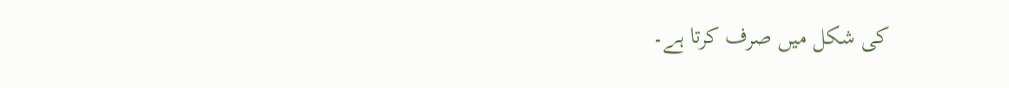کی شکل میں صرف کرتا ہے۔